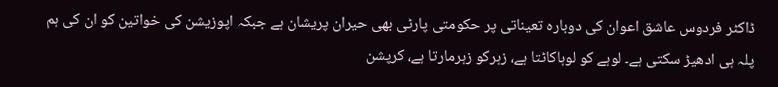ڈاکٹر فردوس عاشق اعوان کی دوبارہ تعیناتی پر حکومتی پارٹی بھی حیران پریشان ہے جبکہ اپوزیشن کی خواتین کو ان کی ہم پلہ ہی ادھیڑ سکتی ہے۔ لوہے کو لوہاکاٹتا ہے، زہرکو زہرمارتا ہے، کرپشن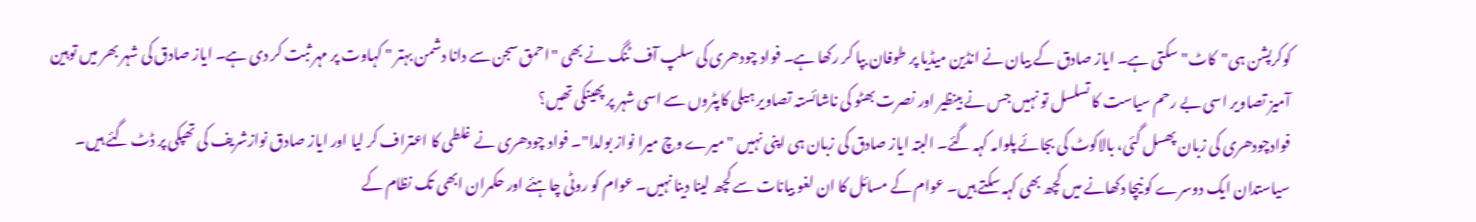کوکرپشن ہی"کاٹ" سکتی ہے۔ ایاز صادق کے بیان نے انڈین میڈیا پر طوفان بپا کر رکھا ہے۔ فواد چودھری کی سلپ آف ٹنگ نے بھی "احمق سجن سے دانا دشمن بہتر " کہاوت پر مہر ثبت کر دی ہے۔ ایاز صادق کی شہر بھر میں توہین آمیز تصاویر اسی بے رحم سیاست کا تسلسل تو نہیں جس نے بینظیر اور نصرت بھٹو کی ناشائستہ تصاویر ہیلی کاپٹروں سے اسی شہر پر پھینکی تھیں؟
فوادچودھری کی زبان پھسل گئی، بالاکوٹ کی بجائے پلوامہ کہہ گئے۔ البتہ ایاز صادق کی زبان ہی اپنی نہیں "میرے وچ میرا نواز بولدا"۔ فواد چودھری نے غلطی کا اعتراف کر لیا اور ایاز صادق نوازشریف کی تھپکی پر ڈٹ گئے ہیں۔ سیاستدان ایک دوسرے کو نیچا دکھانے میں کچھ بھی کہہ سکتے ہیں۔ عوام کے مسائل کا ان لغو بیانات سے کچھ لینا دینا نہیں۔ عوام کو روٹی چاہئے اور حکمران ابھی تک نظام کے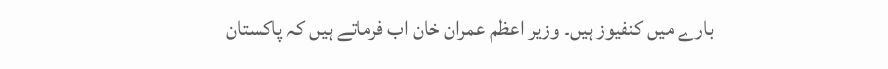بارے میں کنفیوز ہیں۔ وزیر اعظم عمران خان اب فرماتے ہیں کہ پاکستان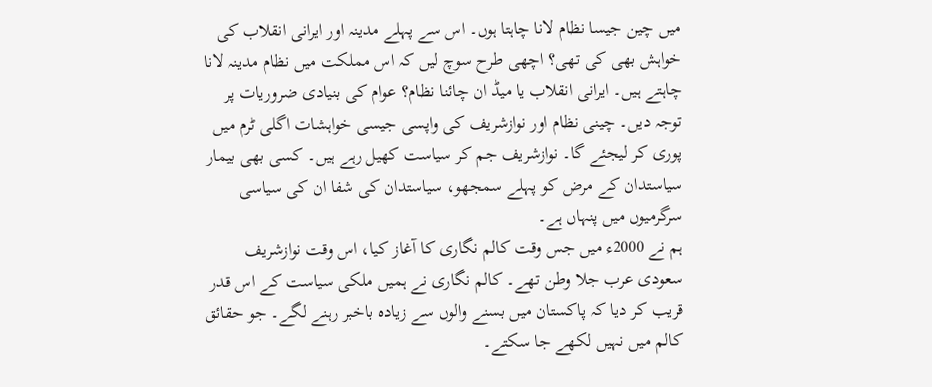میں چین جیسا نظام لانا چاہتا ہوں۔ اس سے پہلے مدینہ اور ایرانی انقلاب کی خواہش بھی کی تھی؟ اچھی طرح سوچ لیں کہ اس مملکت میں نظام مدینہ لانا چاہتے ہیں۔ ایرانی انقلاب یا میڈ ان چائنا نظام؟ عوام کی بنیادی ضروریات پر توجہ دیں۔ چینی نظام اور نوازشریف کی واپسی جیسی خواہشات اگلی ٹرم میں پوری کر لیجئے گا۔ نوازشریف جم کر سیاست کھیل رہے ہیں۔ کسی بھی بیمار سیاستدان کے مرض کو پہلے سمجھو، سیاستدان کی شفا ان کی سیاسی سرگرمیوں میں پنہاں ہے۔
ہم نے 2000ء میں جس وقت کالم نگاری کا آغاز کیا، اس وقت نوازشریف سعودی عرب جلا وطن تھے۔ کالم نگاری نے ہمیں ملکی سیاست کے اس قدر قریب کر دیا کہ پاکستان میں بسنے والوں سے زیادہ باخبر رہنے لگے۔ جو حقائق کالم میں نہیں لکھے جا سکتے۔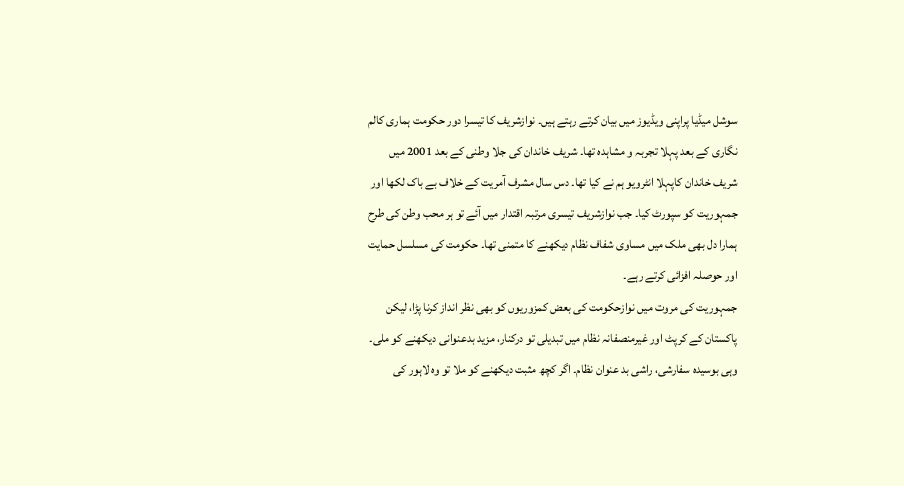سوشل میڈیا پراپنی ویڈیوز میں بیان کرتے رہتے ہیں۔ نوازشریف کا تیسرا دور حکومت ہماری کالم نگاری کے بعد پہلا تجربہ و مشاہدہ تھا۔ شریف خاندان کی جلا وطنی کے بعد 2001 میں شریف خاندان کاپہلا انٹرویو ہم نے کیا تھا۔ دس سال مشرف آمریت کے خلاف بے باک لکھا اور جمہوریت کو سپورٹ کیا۔ جب نوازشریف تیسری مرتبہ اقتدار میں آئے تو ہر محب وطن کی طرح ہمارا دل بھی ملک میں مساوی شفاف نظام دیکھنے کا متمنی تھا۔ حکومت کی مسلسل حمایت اور حوصلہ افزائی کرتے رہے۔
جمہوریت کی مروت میں نوازحکومت کی بعض کمزوریوں کو بھی نظر انداز کرنا پڑا، لیکن پاکستان کے کرپٹ اور غیرمنصفانہ نظام میں تبدیلی تو درکنار، مزید بدعنوانی دیکھنے کو ملی۔ وہی بوسیدہ سفارشی، راشی بد عنوان نظام۔ اگر کچھ مثبت دیکھنے کو ملا تو وہ لاہور کی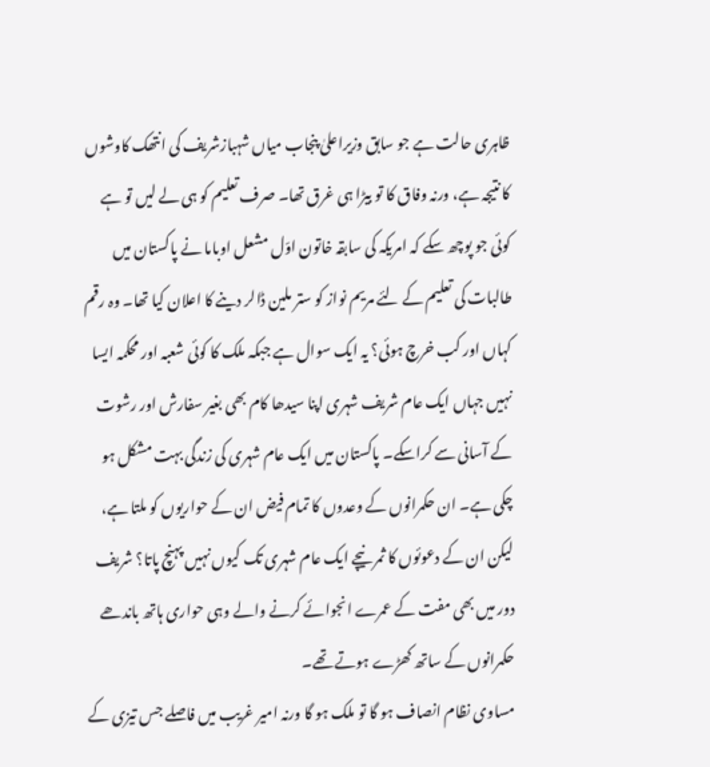ظاہری حالت ہے جو سابق وزیراعلیٰ پنجاب میاں شہبازشریف کی انتھک کاوشوں کا نتیجہ ہے، ورنہ وفاق کا تو بیڑا ہی غرق تھا۔ صرف تعلیم کو ہی لے لیں تو ہے کوئی جو پوچھ سکے کہ امریکہ کی سابقہ خاتون اوّل مشعل اوباما نے پاکستان میں طالبات کی تعلیم کے لئے مریم نواز کو ستر ملین ڈالر دینے کا اعلان کیا تھا۔ وہ رقم کہاں اور کب خرچ ہوئی؟ یہ ایک سوال ہے جبکہ ملک کا کوئی شعبہ اور محکمہ ایسا نہیں جہاں ایک عام شریف شہری اپنا سیدھا کام بھی بغیر سفارش اور رشوت کے آسانی سے کراسکے۔ پاکستان میں ایک عام شہری کی زندگی بہت مشکل ہو چکی ہے۔ ان حکمرانوں کے وعدوں کا تمام فیض ان کے حواریوں کو ملتا ہے، لیکن ان کے دعوئوں کا ثمر نیچے ایک عام شہری تک کیوں نہیں پہنچ پاتا؟ شریف دور میں بھی مفت کے عمرے انجوائے کرنے والے وہی حواری ہاتھ باندھے حکمرانوں کے ساتھ کھڑے ہوتے تھے۔
مساوی نظام انصاف ہو گا تو ملک ہو گا ورنہ امیر غریب میں فاصلے جس تیزی کے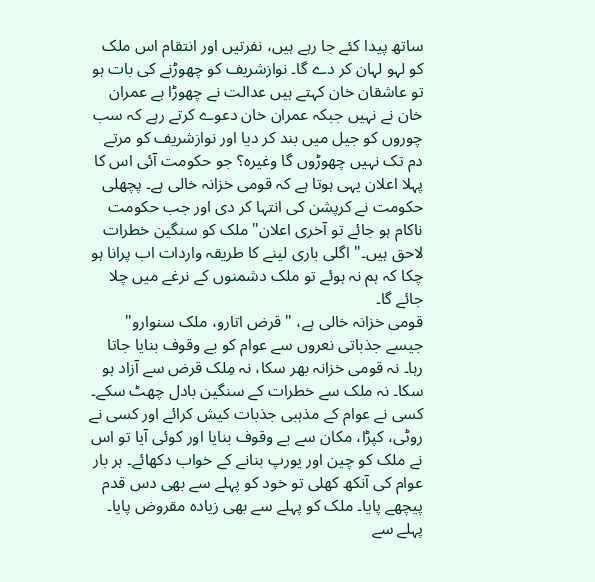ساتھ پیدا کئے جا رہے ہیں، نفرتیں اور انتقام اس ملک کو لہو لہان کر دے گا۔ نوازشریف کو چھوڑنے کی بات ہو تو عاشقان خان کہتے ہیں عدالت نے چھوڑا ہے عمران خان نے نہیں جبکہ عمران خان دعوے کرتے رہے کہ سب چوروں کو جیل میں بند کر دیا اور نوازشریف کو مرتے دم تک نہیں چھوڑوں گا وغیرہ؟ جو حکومت آئی اس کا پہلا اعلان یہی ہوتا ہے کہ قومی خزانہ خالی ہے۔ پچھلی حکومت نے کرپشن کی انتہا کر دی اور جب حکومت ناکام ہو جائے تو آخری اعلان"ملک کو سنگین خطرات لاحق ہیں۔" اگلی باری لینے کا طریقہ واردات اب پرانا ہو چکا کہ ہم نہ ہوئے تو ملک دشمنوں کے نرغے میں چلا جائے گا۔
قومی خزانہ خالی ہے، "قرض اتارو، ملک سنوارو" جیسے جذباتی نعروں سے عوام کو بے وقوف بنایا جاتا رہا۔ نہ قومی خزانہ بھر سکا، نہ مِلک قرض سے آزاد ہو سکا۔ نہ ملک سے خطرات کے سنگین بادل چھٹ سکے۔ کسی نے عوام کے مذہبی جذبات کیش کرائے اور کسی نے روٹی، کپڑا، مکان سے بے وقوف بنایا اور کوئی آیا تو اس نے ملک کو چین اور یورپ بنانے کے خواب دکھائے۔ ہر بار عوام کی آنکھ کھلی تو خود کو پہلے سے بھی دس قدم پیچھے پایا۔ ملک کو پہلے سے بھی زیادہ مقروض پایا۔ پہلے سے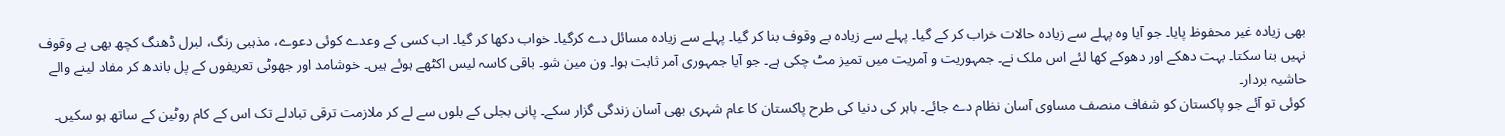بھی زیادہ غیر محفوظ پایا۔ جو آیا وہ پہلے سے زیادہ حالات خراب کر کے گیا۔ پہلے سے زیادہ بے وقوف بنا کر گیا۔ پہلے سے زیادہ مسائل دے کرگیا۔ خواب دکھا کر گیا۔ اب کسی کے وعدے کوئی دعوے، مذہبی رنگ، لبرل ڈھنگ کچھ بھی بے وقوف نہیں بنا سکتا۔ بہت دھکے اور دھوکے کھا لئے اس ملک نے۔ جمہوریت و آمریت میں تمیز مٹ چکی ہے۔ جو آیا جمہوری آمر ثابت ہوا۔ ون مین شو۔ باقی کاسہ لیس اکٹھے ہوئے ہیں۔ خوشامد اور جھوٹی تعریفوں کے پل باندھ کر مفاد لینے والے حاشیہ بردار۔
کوئی تو آئے جو پاکستان کو شفاف منصف مساوی آسان نظام دے جائے۔ باہر کی دنیا کی طرح پاکستان کا عام شہری بھی آسان زندگی گزار سکے۔ پانی بجلی کے بلوں سے لے کر ملازمت ترقی تبادلے تک اس کے کام روٹین کے ساتھ ہو سکیں۔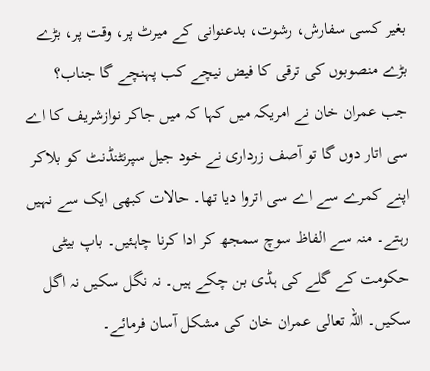بغیر کسی سفارش، رشوت، بدعنوانی کے میرٹ پر، وقت پر، بڑے بڑے منصوبوں کی ترقی کا فیض نیچے کب پہنچے گا جناب؟ جب عمران خان نے امریکہ میں کہا کہ میں جاکر نوازشریف کا اے سی اتار دوں گا تو آصف زرداری نے خود جیل سپرنٹنڈنٹ کو بلاکر اپنے کمرے سے اے سی اتروا دیا تھا۔ حالات کبھی ایک سے نہیں رہتے۔ منہ سے الفاظ سوچ سمجھ کر ادا کرنا چاہئیں۔ باپ بیٹی حکومت کے گلے کی ہڈی بن چکے ہیں۔ نہ نگل سکیں نہ اگل سکیں۔ اللہ تعالی عمران خان کی مشکل آسان فرمائے۔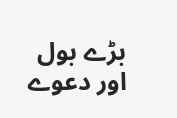بڑے بول اور دعوے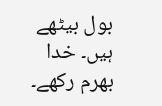بول بیٹھے ہیں۔ خدا بھرم رکھے۔